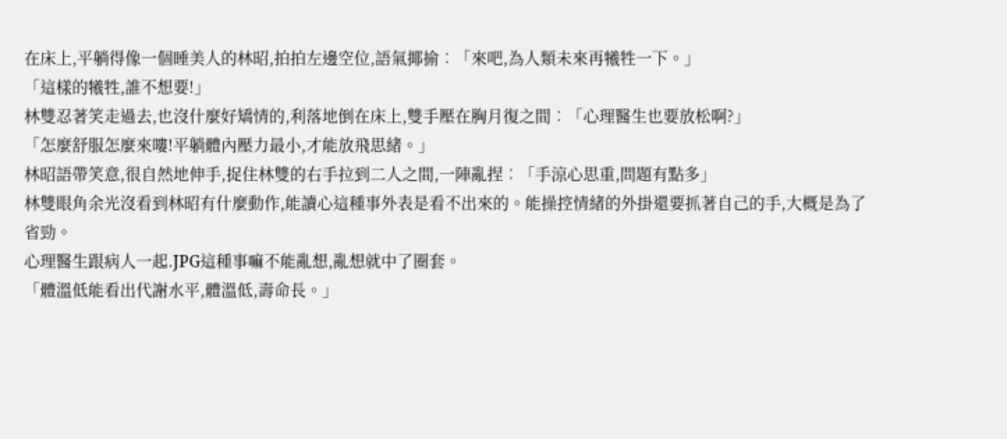在床上,平躺得像一個睡美人的林昭,拍拍左邊空位,語氣揶揄︰「來吧,為人類未來再犧牲一下。」
「這樣的犧牲,誰不想要!」
林雙忍著笑走過去,也沒什麼好矯情的,利落地倒在床上,雙手壓在胸月復之間︰「心理醫生也要放松啊?」
「怎麼舒服怎麼來嘍!平躺體內壓力最小,才能放飛思緒。」
林昭語帶笑意,很自然地伸手,捉住林雙的右手拉到二人之間,一陣亂捏︰「手涼心思重,問題有點多」
林雙眼角余光沒看到林昭有什麼動作,能讀心這種事外表是看不出來的。能操控情緒的外掛還要抓著自己的手,大概是為了省勁。
心理醫生跟病人一起.JPG這種事嘛不能亂想,亂想就中了圈套。
「體溫低能看出代謝水平,體溫低,壽命長。」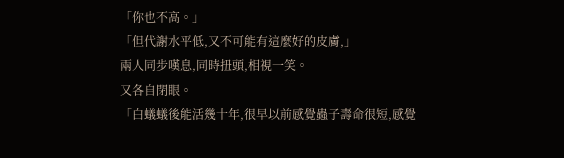「你也不高。」
「但代謝水平低,又不可能有這麼好的皮膚,」
兩人同步嘆息,同時扭頭,相視一笑。
又各自閉眼。
「白蟻蟻後能活幾十年,很早以前感覺蟲子壽命很短,感覺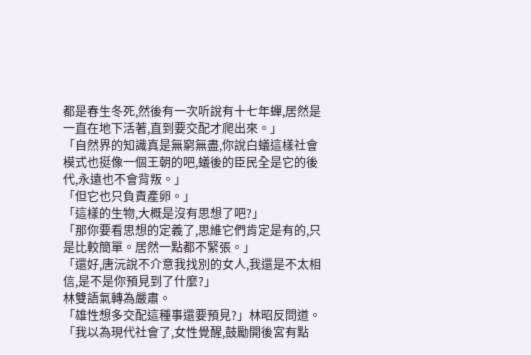都是春生冬死,然後有一次听說有十七年蟬,居然是一直在地下活著,直到要交配才爬出來。」
「自然界的知識真是無窮無盡,你說白蟻這樣社會模式也挺像一個王朝的吧,蟻後的臣民全是它的後代,永遠也不會背叛。」
「但它也只負責產卵。」
「這樣的生物,大概是沒有思想了吧?」
「那你要看思想的定義了,思維它們肯定是有的,只是比較簡單。居然一點都不緊張。」
「還好,唐沅說不介意我找別的女人,我還是不太相信,是不是你預見到了什麼?」
林雙語氣轉為嚴肅。
「雄性想多交配這種事還要預見?」林昭反問道。
「我以為現代社會了,女性覺醒,鼓勵開後宮有點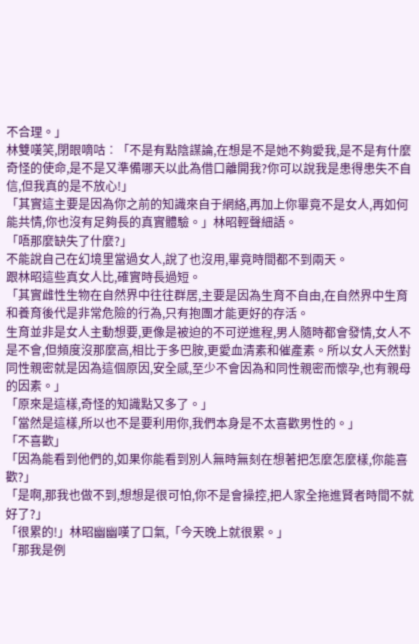不合理。」
林雙嘆笑,閉眼嘀咕︰「不是有點陰謀論,在想是不是她不夠愛我,是不是有什麼奇怪的使命,是不是又準備哪天以此為借口離開我?你可以說我是患得患失不自信,但我真的是不放心!」
「其實這主要是因為你之前的知識來自于網絡,再加上你畢竟不是女人,再如何能共情,你也沒有足夠長的真實體驗。」林昭輕聲細語。
「唔那麼缺失了什麼?」
不能說自己在幻境里當過女人,說了也沒用,畢竟時間都不到兩天。
跟林昭這些真女人比,確實時長過短。
「其實雌性生物在自然界中往往群居,主要是因為生育不自由,在自然界中生育和養育後代是非常危險的行為,只有抱團才能更好的存活。
生育並非是女人主動想要,更像是被迫的不可逆進程,男人隨時都會發情,女人不是不會,但頻度沒那麼高,相比于多巴胺,更愛血清素和催產素。所以女人天然對同性親密就是因為這個原因,安全感,至少不會因為和同性親密而懷孕,也有親母的因素。」
「原來是這樣,奇怪的知識點又多了。」
「當然是這樣,所以也不是要利用你,我們本身是不太喜歡男性的。」
「不喜歡」
「因為能看到他們的,如果你能看到別人無時無刻在想著把怎麼怎麼樣,你能喜歡?」
「是啊,那我也做不到,想想是很可怕,你不是會操控,把人家全拖進賢者時間不就好了?」
「很累的!」林昭幽幽嘆了口氣,「今天晚上就很累。」
「那我是例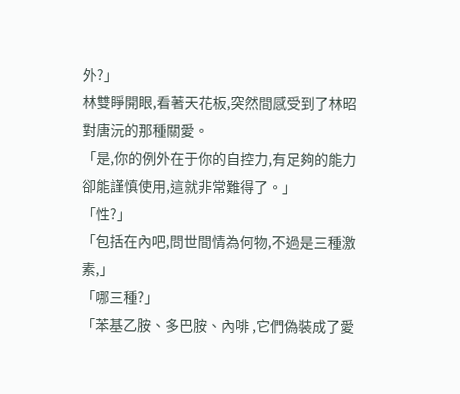外?」
林雙睜開眼,看著天花板,突然間感受到了林昭對唐沅的那種關愛。
「是,你的例外在于你的自控力,有足夠的能力卻能謹慎使用,這就非常難得了。」
「性?」
「包括在內吧,問世間情為何物,不過是三種激素,」
「哪三種?」
「苯基乙胺、多巴胺、內啡 ,它們偽裝成了愛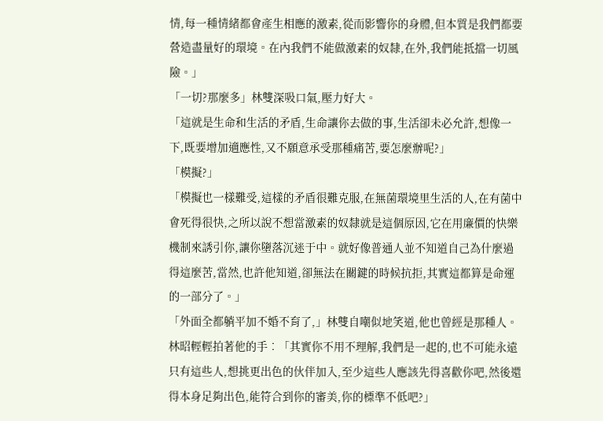情,每一種情緒都會產生相應的激素,從而影響你的身體,但本質是我們都要營造盡量好的環境。在內我們不能做激素的奴隸,在外,我們能抵擋一切風險。」
「一切?那麼多」林雙深吸口氣,壓力好大。
「這就是生命和生活的矛盾,生命讓你去做的事,生活卻未必允許,想像一下,既要增加適應性,又不願意承受那種痛苦,要怎麼辦呢?」
「模擬?」
「模擬也一樣難受,這樣的矛盾很難克服,在無菌環境里生活的人,在有菌中會死得很快,之所以說不想當激素的奴隸就是這個原因,它在用廉價的快樂機制來誘引你,讓你墮落沉迷于中。就好像普通人並不知道自己為什麼過得這麼苦,當然,也許他知道,卻無法在關鍵的時候抗拒,其實這都算是命運的一部分了。」
「外面全都躺平加不婚不育了,」林雙自嘲似地笑道,他也曾經是那種人。
林昭輕輕拍著他的手︰「其實你不用不理解,我們是一起的,也不可能永遠只有這些人,想挑更出色的伙伴加入,至少這些人應該先得喜歡你吧,然後還得本身足夠出色,能符合到你的審美,你的標準不低吧?」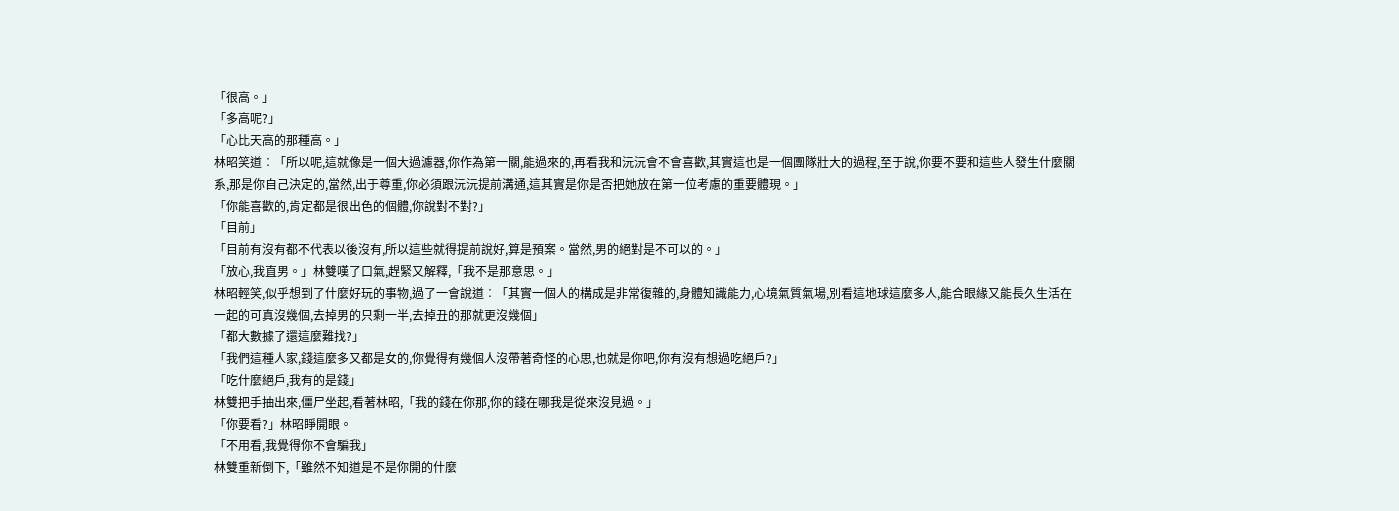「很高。」
「多高呢?」
「心比天高的那種高。」
林昭笑道︰「所以呢,這就像是一個大過濾器,你作為第一關,能過來的,再看我和沅沅會不會喜歡,其實這也是一個團隊壯大的過程,至于說,你要不要和這些人發生什麼關系,那是你自己決定的,當然,出于尊重,你必須跟沅沅提前溝通,這其實是你是否把她放在第一位考慮的重要體現。」
「你能喜歡的,肯定都是很出色的個體,你說對不對?」
「目前」
「目前有沒有都不代表以後沒有,所以這些就得提前說好,算是預案。當然,男的絕對是不可以的。」
「放心,我直男。」林雙嘆了口氣,趕緊又解釋,「我不是那意思。」
林昭輕笑,似乎想到了什麼好玩的事物,過了一會說道︰「其實一個人的構成是非常復雜的,身體知識能力,心境氣質氣場,別看這地球這麼多人,能合眼緣又能長久生活在一起的可真沒幾個,去掉男的只剩一半,去掉丑的那就更沒幾個」
「都大數據了還這麼難找?」
「我們這種人家,錢這麼多又都是女的,你覺得有幾個人沒帶著奇怪的心思,也就是你吧,你有沒有想過吃絕戶?」
「吃什麼絕戶,我有的是錢」
林雙把手抽出來,僵尸坐起,看著林昭,「我的錢在你那,你的錢在哪我是從來沒見過。」
「你要看?」林昭睜開眼。
「不用看,我覺得你不會騙我」
林雙重新倒下,「雖然不知道是不是你開的什麼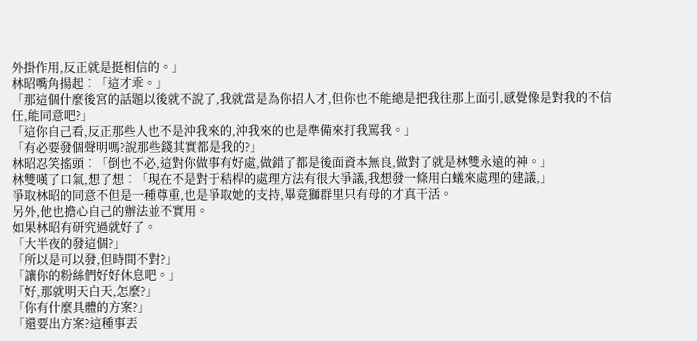外掛作用,反正就是挺相信的。」
林昭嘴角揚起︰「這才乖。」
「那這個什麼後宮的話題以後就不說了,我就當是為你招人才,但你也不能總是把我往那上面引,感覺像是對我的不信任,能同意吧?」
「這你自己看,反正那些人也不是沖我來的,沖我來的也是準備來打我罵我。」
「有必要發個聲明嗎?說那些錢其實都是我的?」
林昭忍笑搖頭︰「倒也不必,這對你做事有好處,做錯了都是後面資本無良,做對了就是林雙永遠的神。」
林雙嘆了口氣,想了想︰「現在不是對于秸桿的處理方法有很大爭議,我想發一條用白蟻來處理的建議,」
爭取林昭的同意不但是一種尊重,也是爭取她的支持,畢竟獅群里只有母的才真干活。
另外,他也擔心自己的辦法並不實用。
如果林昭有研究過就好了。
「大半夜的發這個?」
「所以是可以發,但時間不對?」
「讓你的粉絲們好好休息吧。」
「好,那就明天白天,怎麼?」
「你有什麼具體的方案?」
「還要出方案?這種事丟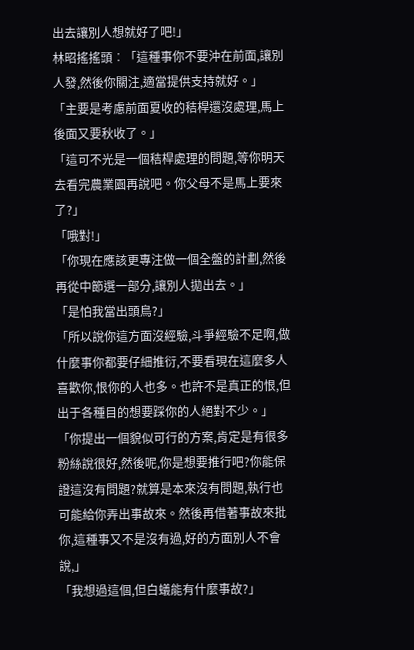出去讓別人想就好了吧!」
林昭搖搖頭︰「這種事你不要沖在前面,讓別人發,然後你關注,適當提供支持就好。」
「主要是考慮前面夏收的秸桿還沒處理,馬上後面又要秋收了。」
「這可不光是一個秸桿處理的問題,等你明天去看完農業園再說吧。你父母不是馬上要來了?」
「哦對!」
「你現在應該更專注做一個全盤的計劃,然後再從中節選一部分,讓別人拋出去。」
「是怕我當出頭鳥?」
「所以說你這方面沒經驗,斗爭經驗不足啊,做什麼事你都要仔細推衍,不要看現在這麼多人喜歡你,恨你的人也多。也許不是真正的恨,但出于各種目的想要踩你的人絕對不少。」
「你提出一個貌似可行的方案,肯定是有很多粉絲說很好,然後呢,你是想要推行吧?你能保證這沒有問題?就算是本來沒有問題,執行也可能給你弄出事故來。然後再借著事故來批你,這種事又不是沒有過,好的方面別人不會說,」
「我想過這個,但白蟻能有什麼事故?」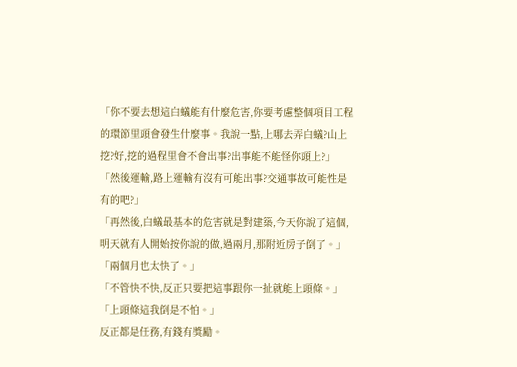「你不要去想這白蟻能有什麼危害,你要考慮整個項目工程的環節里頭會發生什麼事。我說一點,上哪去弄白蟻?山上挖?好,挖的過程里會不會出事?出事能不能怪你頭上?」
「然後運輸,路上運輸有沒有可能出事?交通事故可能性是有的吧?」
「再然後,白蟻最基本的危害就是對建築,今天你說了這個,明天就有人開始按你說的做,過兩月,那附近房子倒了。」
「兩個月也太快了。」
「不管快不快,反正只要把這事跟你一扯就能上頭條。」
「上頭條這我倒是不怕。」
反正都是任務,有錢有獎勵。